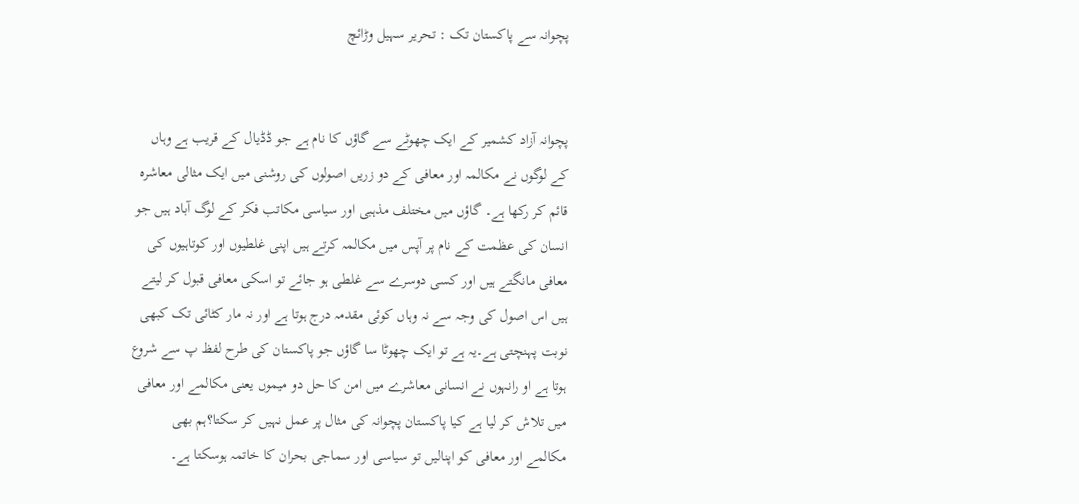پچوانہ سے پاکستان تک : تحریر سہیل وڑائچ


پچوانہ آزاد کشمیر کے ایک چھوٹے سے گاؤں کا نام ہے جو ڈڈیال کے قریب ہے وہاں کے لوگوں نے مکالمہ اور معافی کے دو زریں اصولوں کی روشنی میں ایک مثالی معاشرہ قائم کر رکھا ہے۔ گاؤں میں مختلف مذہبی اور سیاسی مکاتب فکر کے لوگ آباد ہیں جو انسان کی عظمت کے نام پر آپس میں مکالمہ کرتے ہیں اپنی غلطیوں اور کوتاہیوں کی معافی مانگتے ہیں اور کسی دوسرے سے غلطی ہو جائے تو اسکی معافی قبول کر لیتے ہیں اس اصول کی وجہ سے نہ وہاں کوئی مقدمہ درج ہوتا ہے اور نہ مار کٹائی تک کبھی نوبت پہنچتی ہے۔یہ ہے تو ایک چھوٹا سا گاؤں جو پاکستان کی طرح لفظ پ سے شروع ہوتا ہے او رانہوں نے انسانی معاشرے میں امن کا حل دو میموں یعنی مکالمے اور معافی میں تلاش کر لیا ہے کیا پاکستان پچوانہ کی مثال پر عمل نہیں کر سکتا؟ہم بھی مکالمے اور معافی کو اپنالیں تو سیاسی اور سماجی بحران کا خاتمہ ہوسکتا ہے۔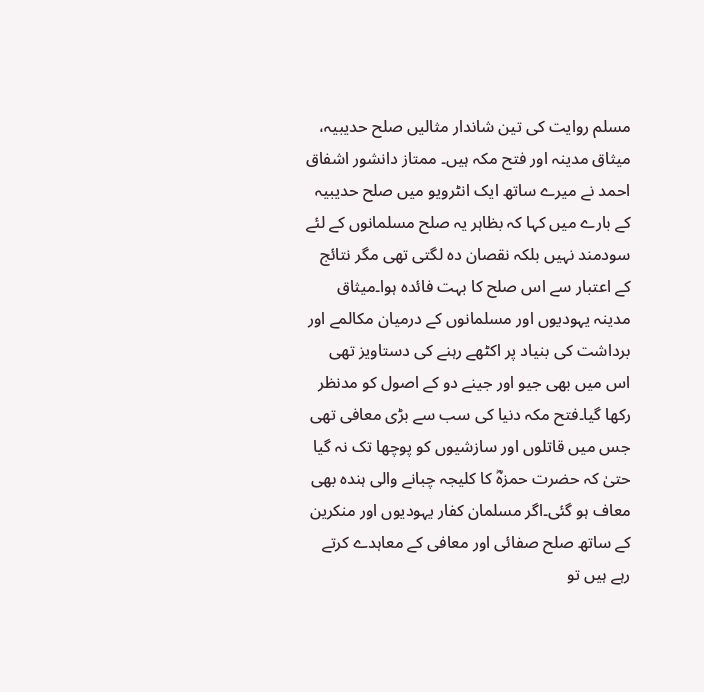مسلم روایت کی تین شاندار مثالیں صلح حدیبیہ، میثاق مدینہ اور فتح مکہ ہیں۔ ممتاز دانشور اشفاق احمد نے میرے ساتھ ایک انٹرویو میں صلح حدیبیہ کے بارے میں کہا کہ بظاہر یہ صلح مسلمانوں کے لئے سودمند نہیں بلکہ نقصان دہ لگتی تھی مگر نتائج کے اعتبار سے اس صلح کا بہت فائدہ ہوا۔میثاق مدینہ یہودیوں اور مسلمانوں کے درمیان مکالمے اور برداشت کی بنیاد پر اکٹھے رہنے کی دستاویز تھی اس میں بھی جیو اور جینے دو کے اصول کو مدنظر رکھا گیا۔فتح مکہ دنیا کی سب سے بڑی معافی تھی جس میں قاتلوں اور سازشیوں کو پوچھا تک نہ گیا حتیٰ کہ حضرت حمزہؓ کا کلیجہ چبانے والی ہندہ بھی معاف ہو گئی۔اگر مسلمان کفار یہودیوں اور منکرین کے ساتھ صلح صفائی اور معافی کے معاہدے کرتے رہے ہیں تو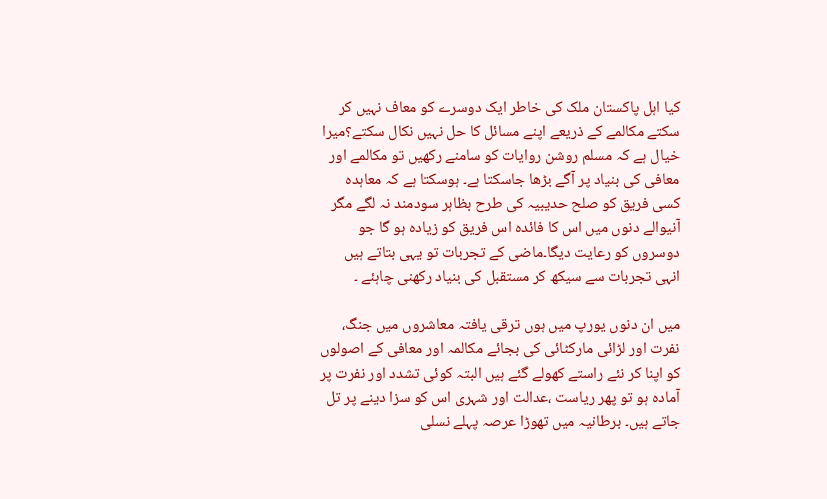کیا اہل پاکستان ملک کی خاطر ایک دوسرے کو معاف نہیں کر سکتے مکالمے کے ذریعے اپنے مسائل کا حل نہیں نکال سکتے؟میرا خیال ہے کہ مسلم روشن روایات کو سامنے رکھیں تو مکالمے اور معافی کی بنیاد پر آگے بڑھا جاسکتا ہے۔ ہوسکتا ہے کہ معاہدہ کسی فریق کو صلح حدیبیہ کی طرح بظاہر سودمند نہ لگے مگر آنیوالے دنوں میں اس کا فائدہ اس فریق کو زیادہ ہو گا جو دوسروں کو رعایت دیگا۔ماضی کے تجربات تو یہی بتاتے ہیں انہی تجربات سے سیکھ کر مستقبل کی بنیاد رکھنی چاہئے ۔

میں ان دنوں یورپ میں ہوں ترقی یافتہ معاشروں میں جنگ، نفرت اور لڑائی مارکٹائی کی بجائے مکالمہ اور معافی کے اصولوں کو اپنا کر نئے راستے کھولے گئے ہیں البتہ کوئی تشدد اور نفرت پر آمادہ ہو تو پھر ریاست ،عدالت اور شہری اس کو سزا دینے پر تل جاتے ہیں۔ برطانیہ میں تھوڑا عرصہ پہلے نسلی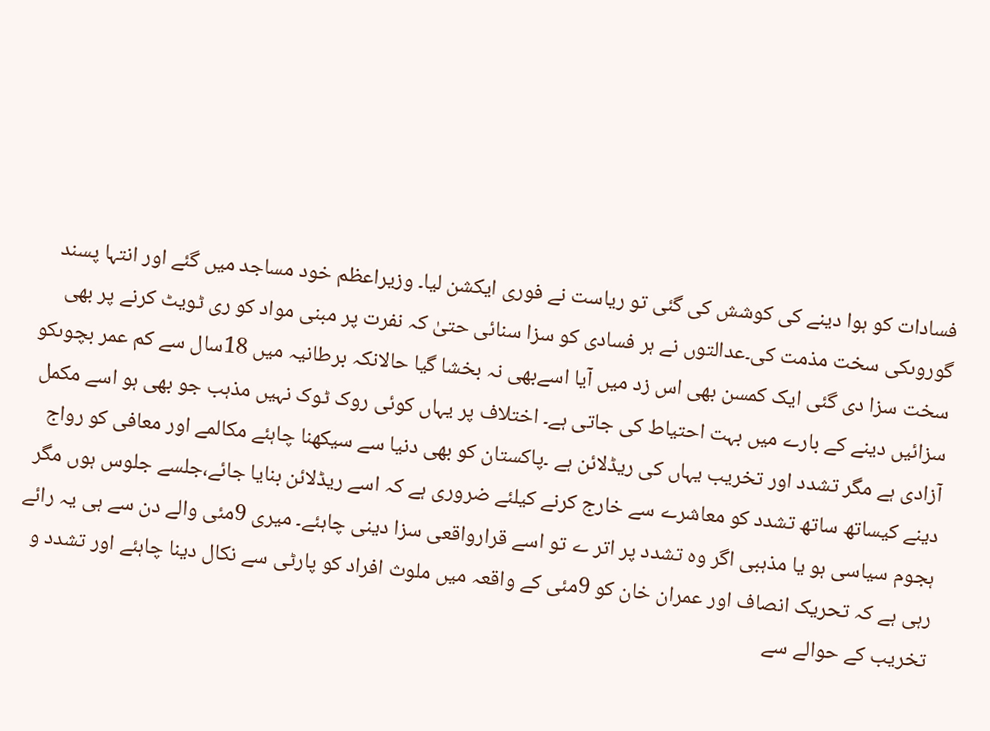فسادات کو ہوا دینے کی کوشش کی گئی تو ریاست نے فوری ایکشن لیا۔ وزیراعظم خود مساجد میں گئے اور انتہا پسند گوروںکی سخت مذمت کی۔عدالتوں نے ہر فسادی کو سزا سنائی حتیٰ کہ نفرت پر مبنی مواد کو ری ٹویٹ کرنے پر بھی سخت سزا دی گئی ایک کمسن بھی اس زد میں آیا اسےبھی نہ بخشا گیا حالانکہ برطانیہ میں 18سال سے کم عمر بچوںکو سزائیں دینے کے بارے میں بہت احتیاط کی جاتی ہے۔ اختلاف پر یہاں کوئی روک ٹوک نہیں مذہب جو بھی ہو اسے مکمل آزادی ہے مگر تشدد اور تخریب یہاں کی ریڈلائن ہے ۔پاکستان کو بھی دنیا سے سیکھنا چاہئے مکالمے اور معافی کو رواج دینے کیساتھ ساتھ تشدد کو معاشرے سے خارج کرنے کیلئے ضروری ہے کہ اسے ریڈلائن بنایا جائے،جلسے جلوس ہوں مگر ہجوم سیاسی ہو یا مذہبی اگر وہ تشدد پر اتر ے تو اسے قرارواقعی سزا دینی چاہئے۔ میری 9مئی والے دن سے ہی یہ رائے رہی ہے کہ تحریک انصاف اور عمران خان کو 9مئی کے واقعہ میں ملوث افراد کو پارٹی سے نکال دینا چاہئے اور تشدد و تخریب کے حوالے سے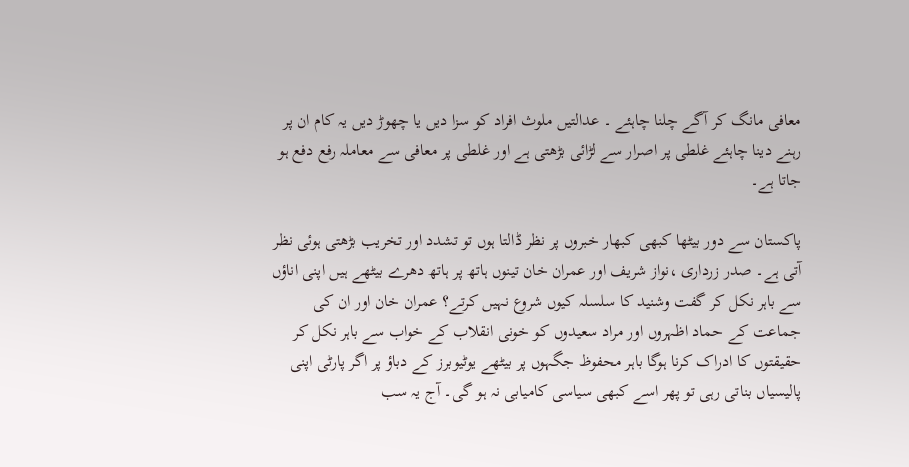معافی مانگ کر آگے چلنا چاہئے ۔ عدالتیں ملوث افراد کو سزا دیں یا چھوڑ دیں یہ کام ان پر رہنے دینا چاہئے غلطی پر اصرار سے لڑائی بڑھتی ہے اور غلطی پر معافی سے معاملہ رفع دفع ہو جاتا ہے۔

پاکستان سے دور بیٹھا کبھی کبھار خبروں پر نظر ڈالتا ہوں تو تشدد اور تخریب بڑھتی ہوئی نظر آتی ہے۔ صدر زرداری ،نواز شریف اور عمران خان تینوں ہاتھ پر ہاتھ دھرے بیٹھے ہیں اپنی اناؤں سے باہر نکل کر گفت وشنید کا سلسلہ کیوں شروع نہیں کرتے؟ عمران خان اور ان کی جماعت کے حماد اظہروں اور مراد سعیدوں کو خونی انقلاب کے خواب سے باہر نکل کر حقیقتوں کا ادراک کرنا ہوگا باہر محفوظ جگہوں پر بیٹھے یوٹیوبرز کے دباؤ پر اگر پارٹی اپنی پالیسیاں بناتی رہی تو پھر اسے کبھی سیاسی کامیابی نہ ہو گی۔ آج یہ سب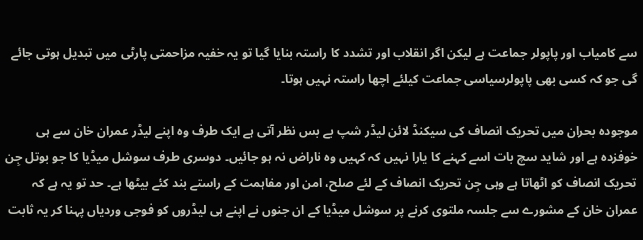سے کامیاب اور پاپولر جماعت ہے لیکن اگر انقلاب اور تشدد کا راستہ بنایا گیا تو یہ خفیہ مزاحمتی پارٹی میں تبدیل ہوتی جائے گی جو کہ کسی بھی پاپولرسیاسی جماعت کیلئے اچھا راستہ نہیں ہوتا۔

موجودہ بحران میں تحریک انصاف کی سیکنڈ لائن لیڈر شپ بے بس نظر آتی ہے ایک طرف وہ اپنے لیڈر عمران خان سے ہی خوفزدہ ہے اور شاید سچ بات اسے کہنے کا یارا نہیں کہ کہیں وہ ناراض نہ ہو جائیں۔ دوسری طرف سوشل میڈیا کا جو بوتل جِن تحریک انصاف کو اٹھاتا ہے وہی جِن تحریک انصاف کے لئے صلح، امن اور مفاہمت کے راستے بند کئے بیٹھا ہے۔ حد تو یہ ہے کہ عمران خان کے مشورے سے جلسہ ملتوی کرنے پر سوشل میڈیا کے ان جنوں نے اپنے ہی لیڈروں کو فوجی وردیاں پہنا کر یہ ثابت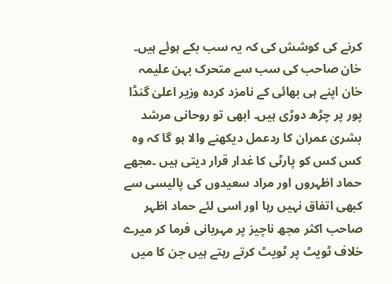کرنے کی کوشش کی کہ یہ سب بکے ہوئے ہیں۔ خان صاحب کی سب سے متحرک بہن علیمہ خان اپنے ہی بھائی کے نامزد کردہ وزیر اعلیٰ گنڈا پور پر چڑھ دوڑی ہیں۔ ابھی تو روحانی مرشد بشریٰ عمران کا ردعمل دیکھنے والا ہو گا کہ وہ کس کس کو پارٹی کا غدار قرار دیتی ہیں ۔مجھے حماد اظہروں اور مراد سعیدوں کی پالیسی سے کبھی اتفاق نہیں رہا اور اسی لئے حماد اظہر صاحب اکثر مجھ ناچیز پر مہربانی فرما کر میرے خلاف ٹویٹ پر ٹویٹ کرتے رہتے ہیں جن کا میں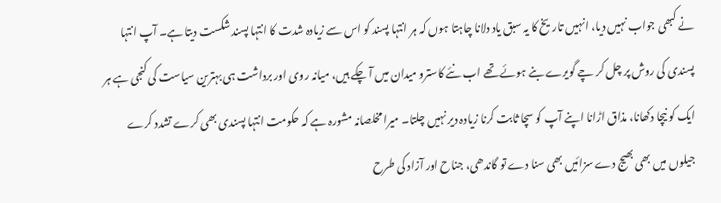نے کبھی جواب نہیں دیا، انہیں تاریخ کا یہ سبق یاد دلانا چاہتا ہوں کہ ہر انتہا پسند کو اس سے زیادہ شدت کا انتہا پسند شکست دیتا ہے۔ آپ انتہا پسندی کی روش پر چل کر چے گویرے بنے ہوئے تھے اب نئے کاسترو میدان میں آ چکے ہیں، میانہ روی اور برداشت ہی بہترین سیاست کی کنجی ہے ہر ایک کو نیچا دکھانا، مذاق اڑانا اپنے آپ کو سچا ثابت کرنا زیادہ دیر نہیں چلتا۔ میرا مخلصانہ مشورہ ہے کہ حکومت انتہا پسندی بھی کرے تشدد کرے جیلوں میں بھی بھیج دے سزائیں بھی سنا دے تو گاندھی، جناح اور آزاد کی طرح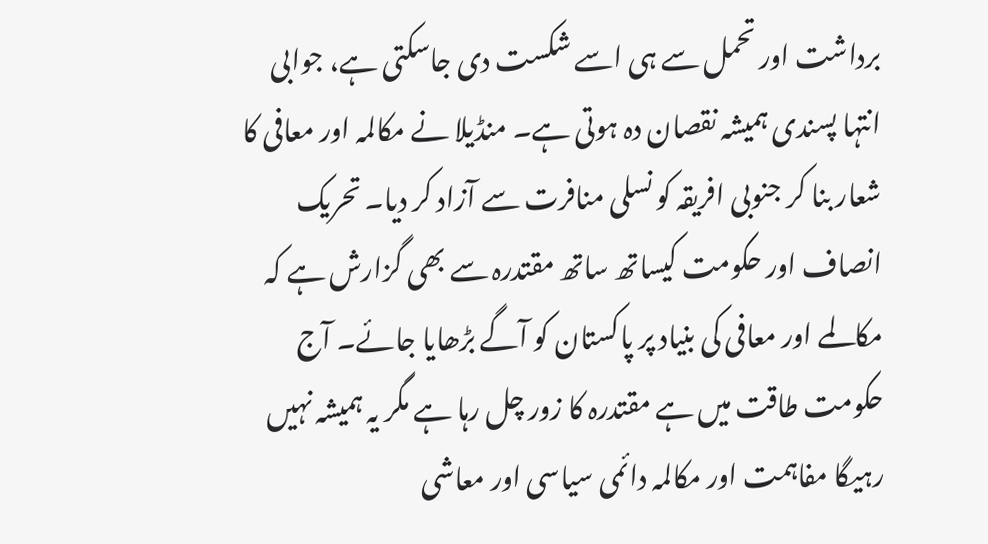برداشت اور تحمل سے ہی اسے شکست دی جاسکتی ہے، جوابی انتہا پسندی ہمیشہ نقصان دہ ہوتی ہے۔ منڈیلا نے مکالمہ اور معافی کا شعار بنا کر جنوبی افریقہ کو نسلی منافرت سے آزاد کر دیا۔ تحریک انصاف اور حکومت کیساتھ ساتھ مقتدرہ سے بھی گزارش ہے کہ مکالمے اور معافی کی بنیاد پر پاکستان کو آگے بڑھایا جائے۔ آج حکومت طاقت میں ہے مقتدرہ کا زور چل رہا ہے مگر یہ ہمیشہ نہیں رہیگا مفاہمت اور مکالمہ دائمی سیاسی اور معاشی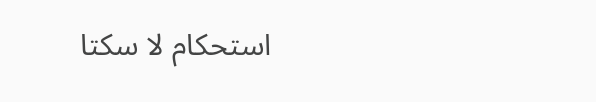استحکام لا سکتا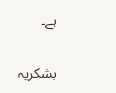ہے۔

بشکریہ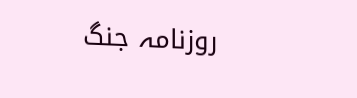روزنامہ جنگ